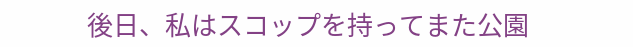後日、私はスコップを持ってまた公園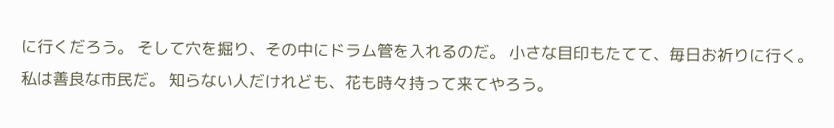に行くだろう。 そして穴を掘り、その中にドラム管を入れるのだ。 小さな目印もたてて、毎日お祈りに行く。 私は善良な市民だ。 知らない人だけれども、花も時々持って来てやろう。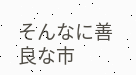そんなに善良な市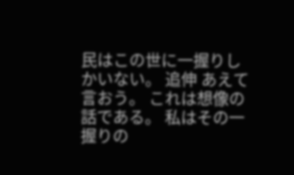民はこの世に一握りしかいない。 追伸 あえて言おう。 これは想像の話である。 私はその一握りの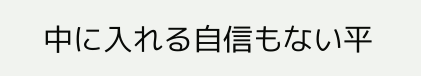中に入れる自信もない平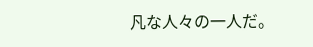凡な人々の一人だ。